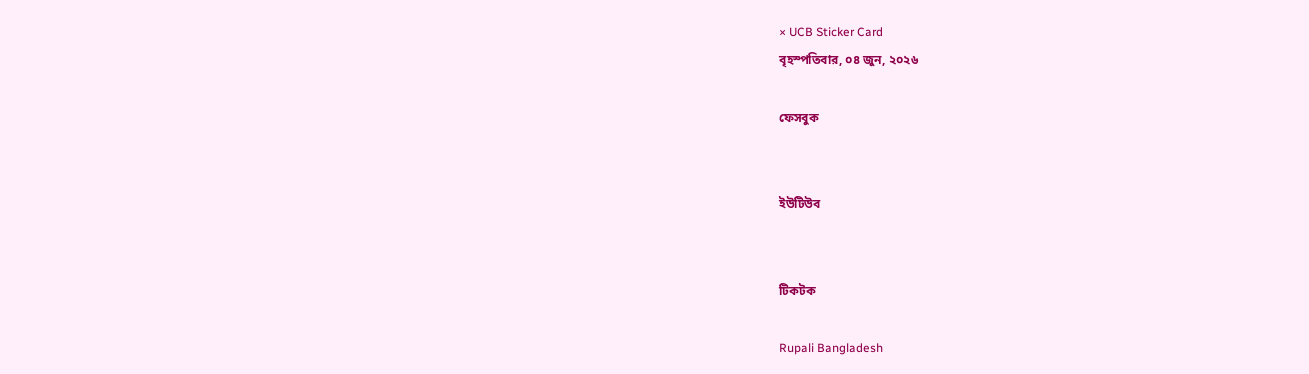× UCB Sticker Card
বৃহস্পতিবার, ০৪ জুন, ২০২৬

ফেসবুক


ইউটিউব


টিকটক

Rupali Bangladesh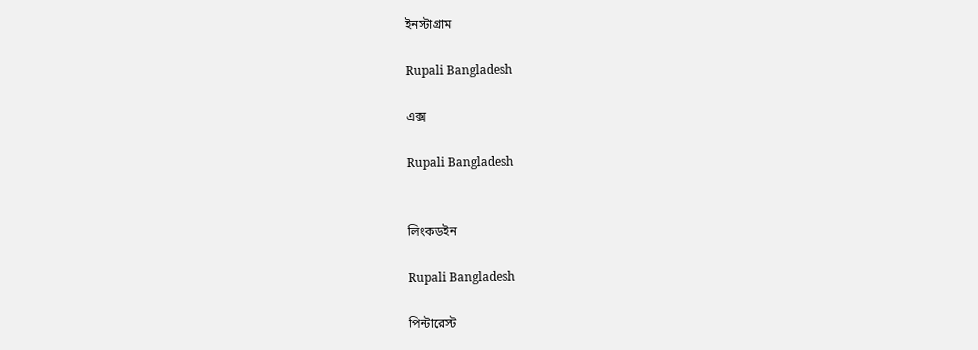ইনস্টাগ্রাম

Rupali Bangladesh

এক্স

Rupali Bangladesh


লিংকডইন

Rupali Bangladesh

পিন্টারেস্ট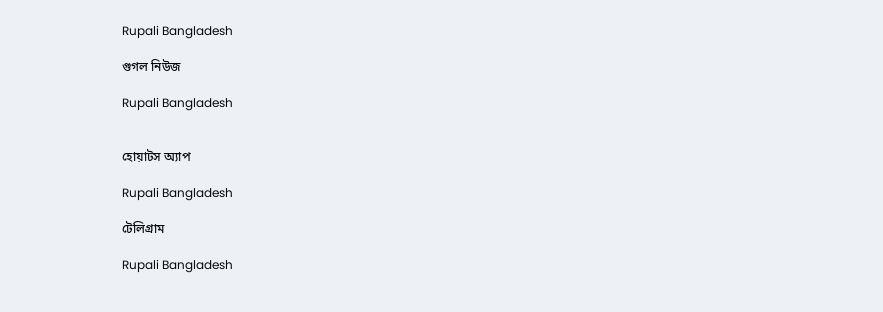Rupali Bangladesh

গুগল নিউজ

Rupali Bangladesh


হোয়াটস অ্যাপ

Rupali Bangladesh

টেলিগ্রাম

Rupali Bangladesh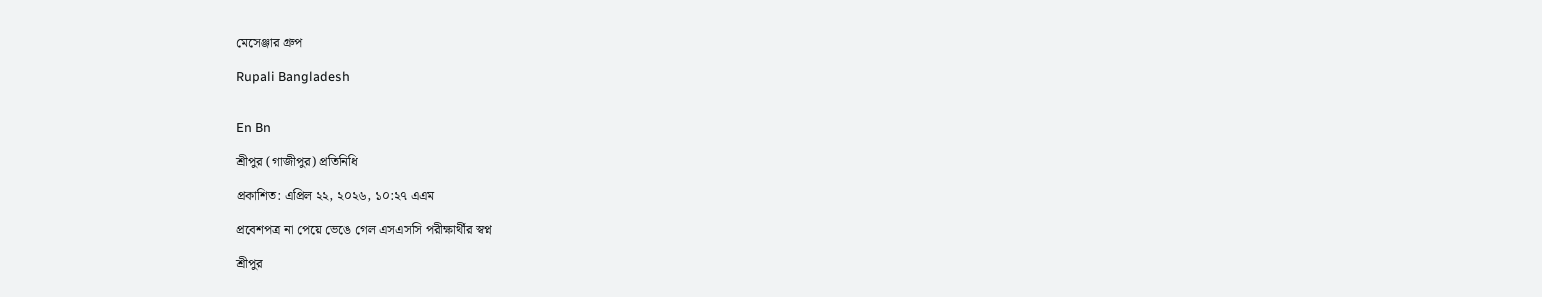মেসেঞ্জার গ্রুপ

Rupali Bangladesh


En Bn

শ্রীপুর (গাজীপুর) প্রতিনিধি

প্রকাশিত: এপ্রিল ২২, ২০২৬, ১০:২৭ এএম

প্রবেশপত্র না পেয়ে ভেঙে গেল এসএসসি পরীক্ষার্থীর স্বপ্ন

শ্রীপুর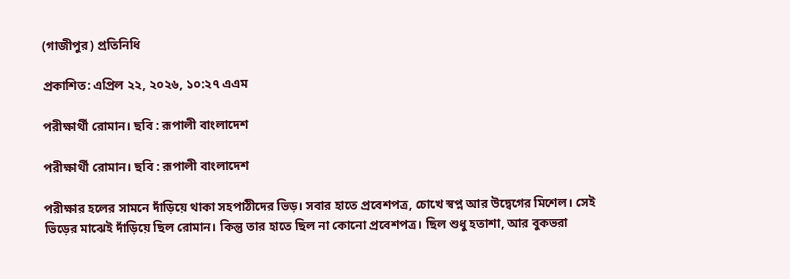(গাজীপুর) প্রতিনিধি

প্রকাশিত: এপ্রিল ২২, ২০২৬, ১০:২৭ এএম

পরীক্ষার্থী রোমান। ছবি : রূপালী বাংলাদেশ

পরীক্ষার্থী রোমান। ছবি : রূপালী বাংলাদেশ

পরীক্ষার হলের সামনে দাঁড়িয়ে থাকা সহপাঠীদের ভিড়। সবার হাতে প্রবেশপত্র, চোখে স্বপ্ন আর উদ্বেগের মিশেল। সেই ভিড়ের মাঝেই দাঁড়িয়ে ছিল রোমান। কিন্তু তার হাতে ছিল না কোনো প্রবেশপত্র। ছিল শুধু হতাশা, আর বুকভরা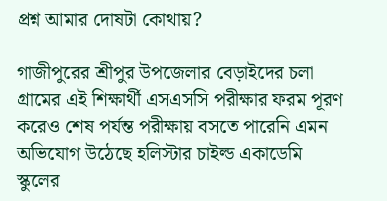প্রশ্ন আমার দোষটা কোথায়?

গাজীপুরের শ্রীপুর উপজেলার বেড়াইদের চলা গ্রামের এই শিক্ষার্থী এসএসসি পরীক্ষার ফরম পূরণ করেও শেষ পর্যন্ত পরীক্ষায় বসতে পারেনি এমন অভিযোগ উঠেছে হলিস্টার চাইল্ড একাডেমি স্কুলের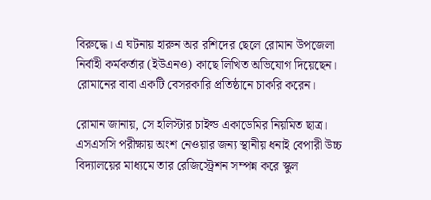বিরুদ্ধে। এ ঘটনায় হারুন অর রশিদের ছেলে রোমান উপজেলা নির্বাহী কর্মকর্তার (ইউএনও) কাছে লিখিত অভিযোগ দিয়েছেন। রোমানের বাবা একটি বেসরকারি প্রতিষ্ঠানে চাকরি করেন।

রোমান জানায়, সে হলিস্টার চাইল্ড একাডেমির নিয়মিত ছাত্র। এসএসসি পরীক্ষায় অংশ নেওয়ার জন্য স্থানীয় ধনাই বেপারী উচ্চ বিদ্যালয়ের মাধ্যমে তার রেজিস্ট্রেশন সম্পন্ন করে স্কুল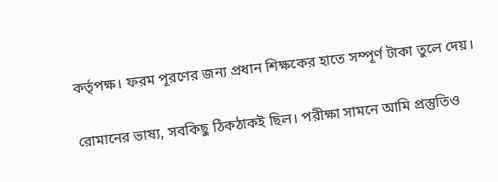কর্তৃপক্ষ। ফরম পূরণের জন্য প্রধান শিক্ষকের হাতে সম্পূর্ণ টাকা তুলে দেয়।

রোমানের ভাষ্য, সবকিছু ঠিকঠাকই ছিল। পরীক্ষা সামনে আমি প্রস্তুতিও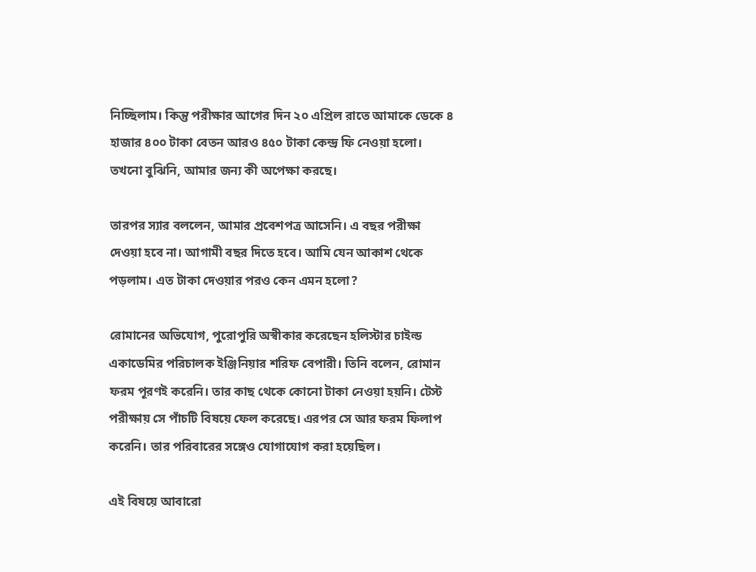নিচ্ছিলাম। কিন্তু পরীক্ষার আগের দিন ২০ এপ্রিল রাতে আমাকে ডেকে ৪ হাজার ৪০০ টাকা বেতন আরও ৪৫০ টাকা কেন্দ্র ফি নেওয়া হলো। তখনো বুঝিনি, আমার জন্য কী অপেক্ষা করছে।

তারপর স্যার বললেন, আমার প্রবেশপত্র আসেনি। এ বছর পরীক্ষা দেওয়া হবে না। আগামী বছর দিতে হবে। আমি যেন আকাশ থেকে পড়লাম। এত টাকা দেওয়ার পরও কেন এমন হলো?

রোমানের অভিযোগ, পুরোপুরি অস্বীকার করেছেন হলিস্টার চাইল্ড একাডেমির পরিচালক ইঞ্জিনিয়ার শরিফ বেপারী। তিনি বলেন, রোমান ফরম পূরণই করেনি। তার কাছ থেকে কোনো টাকা নেওয়া হয়নি। টেস্ট পরীক্ষায় সে পাঁচটি বিষয়ে ফেল করেছে। এরপর সে আর ফরম ফিলাপ করেনি। তার পরিবারের সঙ্গেও যোগাযোগ করা হয়েছিল।

এই বিষয়ে আবারো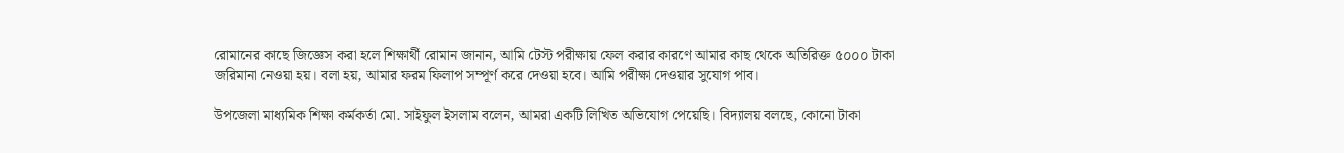রোমানের কাছে জিজ্ঞেস করা হলে শিক্ষার্থী রোমান জানান, আমি টেস্ট পরীক্ষায় ফেল করার কারণে আমার কাছ থেকে অতিরিক্ত ৫০০০ টাকা জরিমানা নেওয়া হয়। বলা হয়, আমার ফরম ফিলাপ সম্পূর্ণ করে দেওয়া হবে। আমি পরীক্ষা দেওয়ার সুযোগ পাব।

উপজেলা মাধ্যমিক শিক্ষা কর্মকর্তা মো. সাইফুল ইসলাম বলেন, আমরা একটি লিখিত অভিযোগ পেয়েছি। বিদ্যালয় বলছে, কোনো টাকা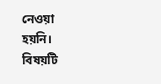নেওয়া হয়নি। বিষয়টি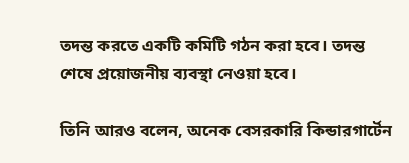তদন্ত করতে একটি কমিটি গঠন করা হবে। তদন্ত শেষে প্রয়োজনীয় ব্যবস্থা নেওয়া হবে।

তিনি আরও বলেন, অনেক বেসরকারি কিন্ডারগার্টেন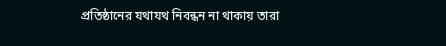প্রতিষ্ঠানের যথাযথ নিবন্ধন না থাকায় তারা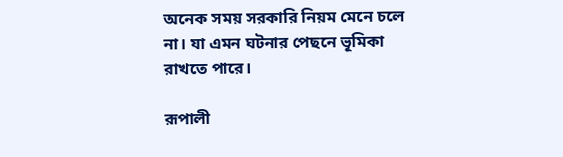অনেক সময় সরকারি নিয়ম মেনে চলে না। যা এমন ঘটনার পেছনে ভূমিকা রাখতে পারে।

রূপালী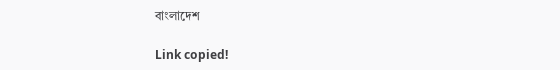বাংলাদেশ

Link copied!